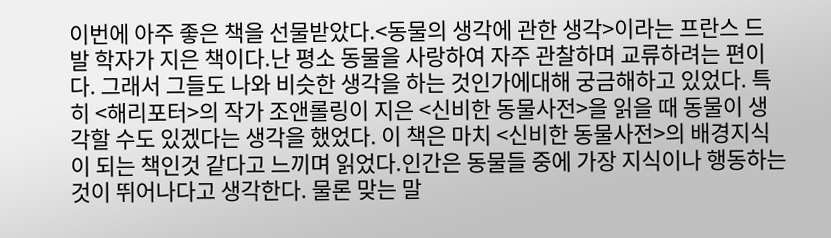이번에 아주 좋은 책을 선물받았다.<동물의 생각에 관한 생각>이라는 프란스 드 발 학자가 지은 책이다.난 평소 동물을 사랑하여 자주 관찰하며 교류하려는 편이다. 그래서 그들도 나와 비슷한 생각을 하는 것인가에대해 궁금해하고 있었다. 특히 <해리포터>의 작가 조앤롤링이 지은 <신비한 동물사전>을 읽을 때 동물이 생각할 수도 있겠다는 생각을 했었다. 이 책은 마치 <신비한 동물사전>의 배경지식이 되는 책인것 같다고 느끼며 읽었다.인간은 동물들 중에 가장 지식이나 행동하는것이 뛰어나다고 생각한다. 물론 맞는 말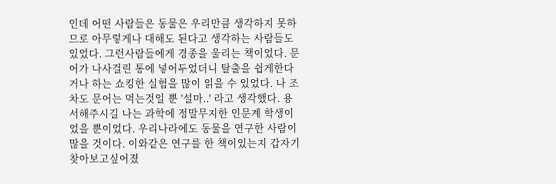인데 어떤 사람들은 동물은 우리만큼 생각하지 못하므로 아무렇게나 대해도 된다고 생각하는 사람들도 있었다. 그런사람들에게 경종을 울리는 책이었다. 문어가 나사걸린 통에 넣어두었더니 탈출을 쉽게한다거나 하는 쇼킹한 실험을 많이 읽을 수 있었다. 나 조차도 문어는 먹는것일 뿐 '설마..' 라고 생각했다. 용서해주시길 나는 과학에 정말무지한 인문계 학생이었을 뿐이었다. 우리나라에도 동물을 연구한 사람이 많을 것이다. 이와같은 연구를 한 책이있는지 갑자기 찾아보고싶어졌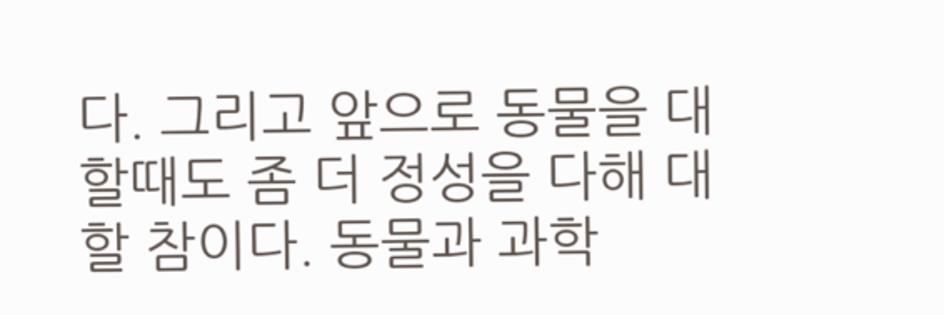다. 그리고 앞으로 동물을 대할때도 좀 더 정성을 다해 대할 참이다. 동물과 과학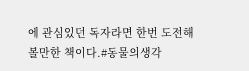에 관심있던 독자라면 한번 도전해볼만한 책이다.#동물의생각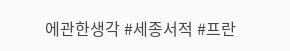에관한생각 #세종서적 #프란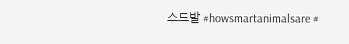스드발 #howsmartanimalsare #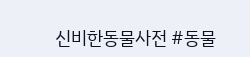신비한동물사전 #동물